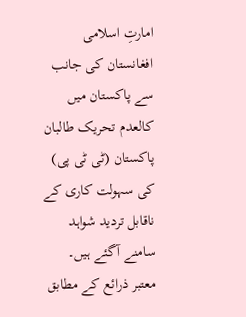امارتِ اسلامی افغانستان کی جانب سے پاکستان میں کالعدم تحریک طالبان پاکستان (ٹی ٹی پی) کی سہولت کاری کے ناقابل تردید شواہد سامنے آگئے ہیں۔ معتبر ذرائع کے مطابق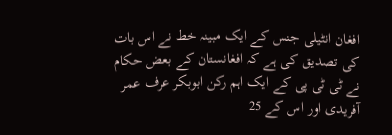افغان انٹیلی جنس کے ایک مبینہ خط نے اس بات کی تصدیق کی ہے کہ افغانستان کے بعض حکام نے ٹی ٹی پی کے ایک اہم رکن ابوبکر عرف عمر آفریدی اور اس کے 25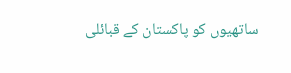ساتھیوں کو پاکستان کے قبائلی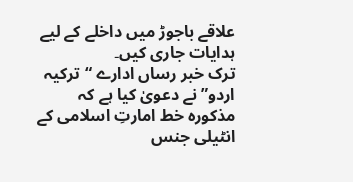علاقے باجوڑ میں داخلے کے لیے ہدایات جاری کیں۔
ترک خبر رساں ادارے “ترکیہ اردو” نے دعویٰ کیا ہے کہ مذکورہ خط امارتِ اسلامی کے انٹیلی جنس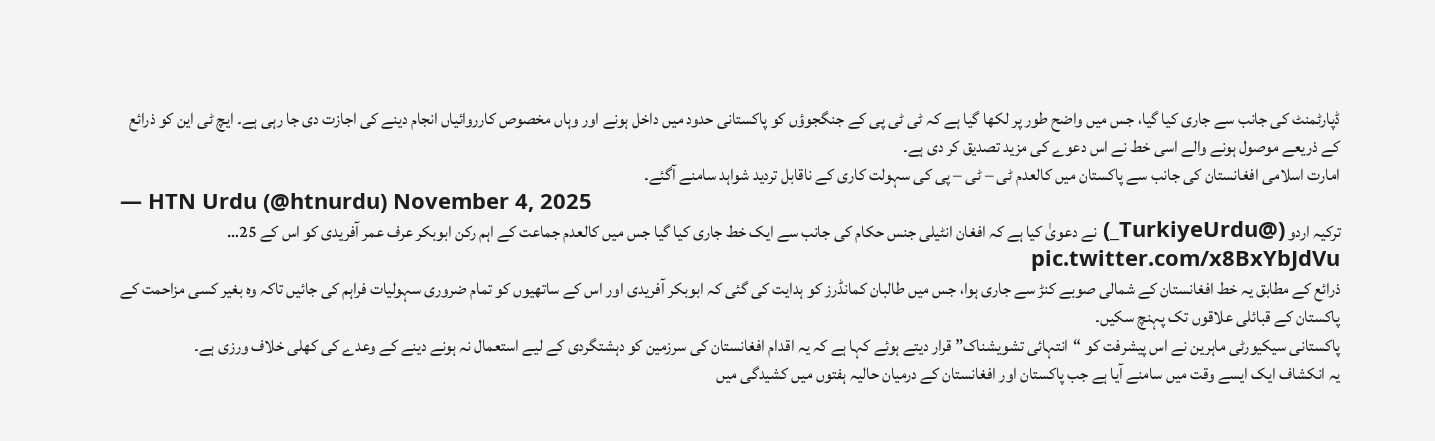ڈپارٹمنٹ کی جانب سے جاری کیا گیا، جس میں واضح طور پر لکھا گیا ہے کہ ٹی ٹی پی کے جنگجوؤں کو پاکستانی حدود میں داخل ہونے اور وہاں مخصوص کارروائیاں انجام دینے کی اجازت دی جا رہی ہے۔ ایچ ٹی این کو ذرائع کے ذریعے موصول ہونے والے اسی خط نے اس دعوے کی مزید تصدیق کر دی ہے۔
امارت اسلامی افغانستان کی جانب سے پاکستان میں کالعدم ٹی – ٹی – پی کی سہولت کاری کے ناقابل تردید شواہد سامنے آگئے۔
— HTN Urdu (@htnurdu) November 4, 2025
ترکیہ اردو (@TurkiyeUrdu_) نے دعویٰ کیا ہے کہ افغان انٹیلی جنس حکام کی جانب سے ایک خط جاری کیا گیا جس میں کالعدم جماعت کے اہم رکن ابوبکر عرف عمر آفریدی کو اس کے 25… pic.twitter.com/x8BxYbJdVu
ذرائع کے مطابق یہ خط افغانستان کے شمالی صوبے کنڑ سے جاری ہوا، جس میں طالبان کمانڈرز کو ہدایت کی گئی کہ ابوبکر آفریدی اور اس کے ساتھیوں کو تمام ضروری سہولیات فراہم کی جائیں تاکہ وہ بغیر کسی مزاحمت کے پاکستان کے قبائلی علاقوں تک پہنچ سکیں۔
پاکستانی سیکیورٹی ماہرین نے اس پیشرفت کو “انتہائی تشویشناک” قرار دیتے ہوئے کہا ہے کہ یہ اقدام افغانستان کی سرزمین کو دہشتگردی کے لیے استعمال نہ ہونے دینے کے وعدے کی کھلی خلاف ورزی ہے۔
یہ انکشاف ایک ایسے وقت میں سامنے آیا ہے جب پاکستان اور افغانستان کے درمیان حالیہ ہفتوں میں کشیدگی میں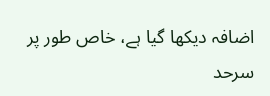اضافہ دیکھا گیا ہے، خاص طور پر سرحد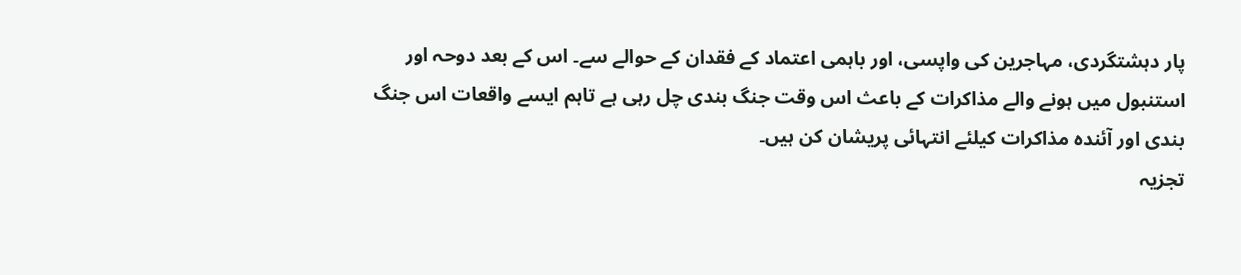پار دہشتگردی، مہاجرین کی واپسی، اور باہمی اعتماد کے فقدان کے حوالے سے۔ اس کے بعد دوحہ اور استنبول میں ہونے والے مذاکرات کے باعث اس وقت جنگ بندی چل رہی ہے تاہم ایسے واقعات اس جنگ بندی اور آئندہ مذاکرات کیلئے انتہائی پریشان کن ہیں۔
تجزیہ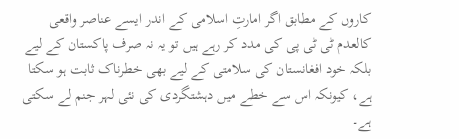کاروں کے مطابق اگر امارتِ اسلامی کے اندر ایسے عناصر واقعی کالعدم ٹی ٹی پی کی مدد کر رہے ہیں تو یہ نہ صرف پاکستان کے لیے بلکہ خود افغانستان کی سلامتی کے لیے بھی خطرناک ثابت ہو سکتا ہے، کیونکہ اس سے خطے میں دہشتگردی کی نئی لہر جنم لے سکتی ہے۔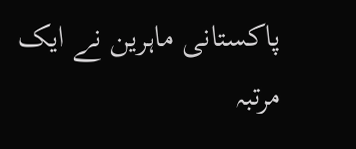پاکستانی ماہرین نے ایک مرتبہ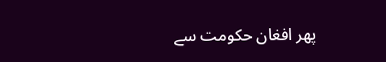پھر افغان حکومت سے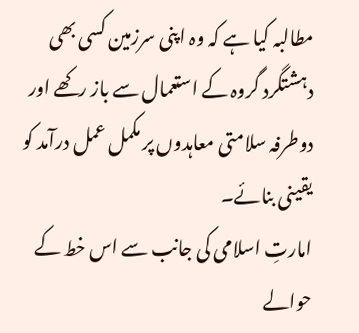مطالبہ کیا ہے کہ وہ اپنی سرزمین کسی بھی دہشتگرد گروہ کے استعمال سے باز رکھے اور دوطرفہ سلامتی معاہدوں پر مکمل عمل درآمد کو یقینی بنائے۔
امارتِ اسلامی کی جانب سے اس خط کے حوالے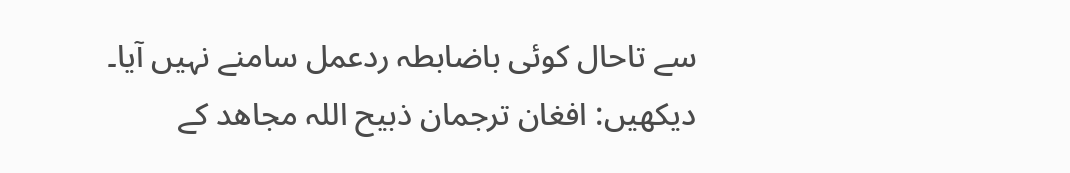سے تاحال کوئی باضابطہ ردعمل سامنے نہیں آیا۔
دیکھیں: افغان ترجمان ذبیح اللہ مجاهد کے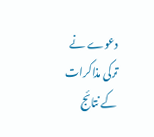دعوے نے ترکی مذاکرات کے نتائج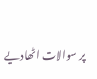پر سوالات اٹھادیے